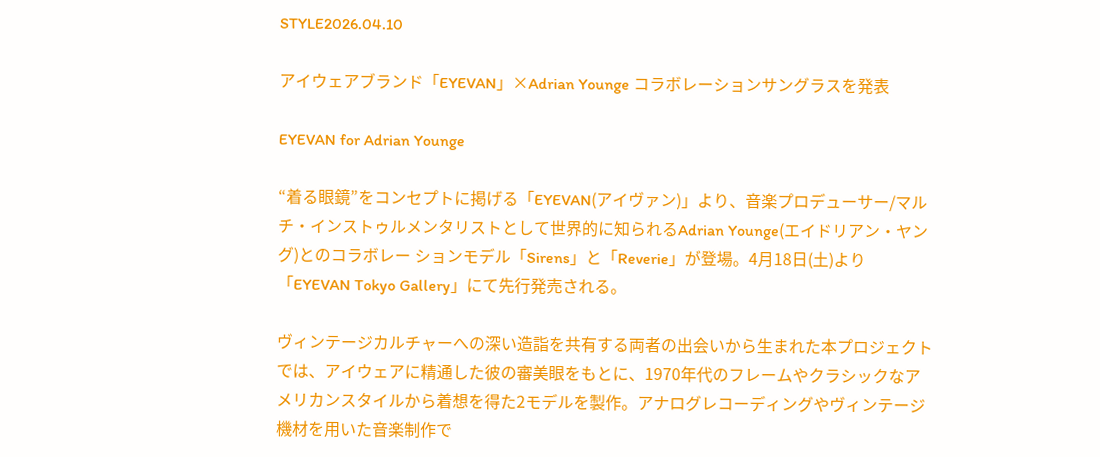STYLE2026.04.10

アイウェアブランド「EYEVAN」×Adrian Younge コラボレーションサングラスを発表

EYEVAN for Adrian Younge

“着る眼鏡”をコンセプトに掲げる「EYEVAN(アイヴァン)」より、音楽プロデューサー/マルチ・インストゥルメンタリストとして世界的に知られるAdrian Younge(エイドリアン・ヤング)とのコラボレー ションモデル「Sirens」と「Reverie」が登場。4月18日(土)より「EYEVAN Tokyo Gallery」にて先行発売される。

ヴィンテージカルチャーへの深い造詣を共有する両者の出会いから生まれた本プロジェクトでは、アイウェアに精通した彼の審美眼をもとに、1970年代のフレームやクラシックなアメリカンスタイルから着想を得た2モデルを製作。アナログレコーディングやヴィンテージ機材を用いた音楽制作で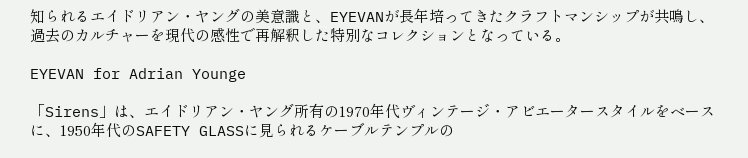知られるエイドリアン・ヤングの美意識と、EYEVANが長年培ってきたクラフトマンシップが共鳴し、過去のカルチャーを現代の感性で再解釈した特別なコレクションとなっている。

EYEVAN for Adrian Younge

「Sirens」は、エイドリアン・ヤング所有の1970年代ヴィンテージ・アビエータースタイルをベースに、1950年代のSAFETY GLASSに見られるケーブルテンプルの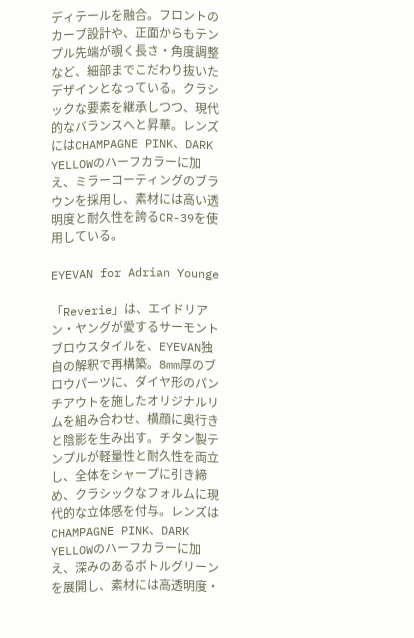ディテールを融合。フロントのカーブ設計や、正面からもテンプル先端が覗く長さ・角度調整など、細部までこだわり抜いたデザインとなっている。クラシックな要素を継承しつつ、現代的なバランスへと昇華。レンズにはCHAMPAGNE PINK、DARK YELLOWのハーフカラーに加え、ミラーコーティングのブラウンを採用し、素材には高い透明度と耐久性を誇るCR-39を使用している。

EYEVAN for Adrian Younge

「Reverie」は、エイドリアン・ヤングが愛するサーモントブロウスタイルを、EYEVAN独自の解釈で再構築。8mm厚のブロウパーツに、ダイヤ形のパンチアウトを施したオリジナルリムを組み合わせ、横顔に奥行きと陰影を生み出す。チタン製テンプルが軽量性と耐久性を両立し、全体をシャープに引き締め、クラシックなフォルムに現代的な立体感を付与。レンズはCHAMPAGNE PINK、DARK YELLOWのハーフカラーに加え、深みのあるボトルグリーンを展開し、素材には高透明度・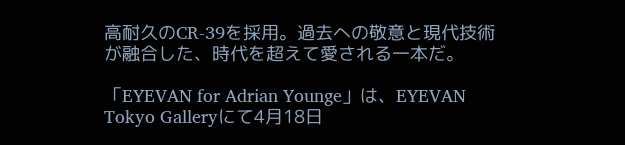高耐久のCR-39を採用。過去への敬意と現代技術が融合した、時代を超えて愛される一本だ。

「EYEVAN for Adrian Younge」は、EYEVAN Tokyo Galleryにて4月18日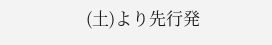(土)より先行発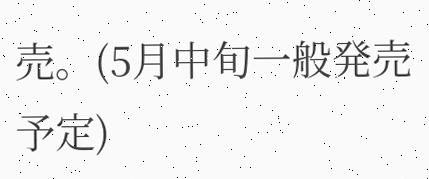売。(5月中旬一般発売予定)